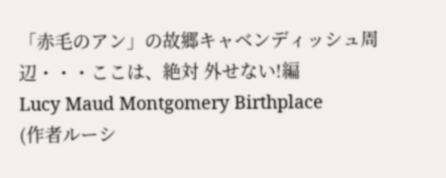「赤毛のアン」の故郷キャベンディッシュ周辺・・・ここは、絶対 外せない!編
Lucy Maud Montgomery Birthplace
(作者ルーシ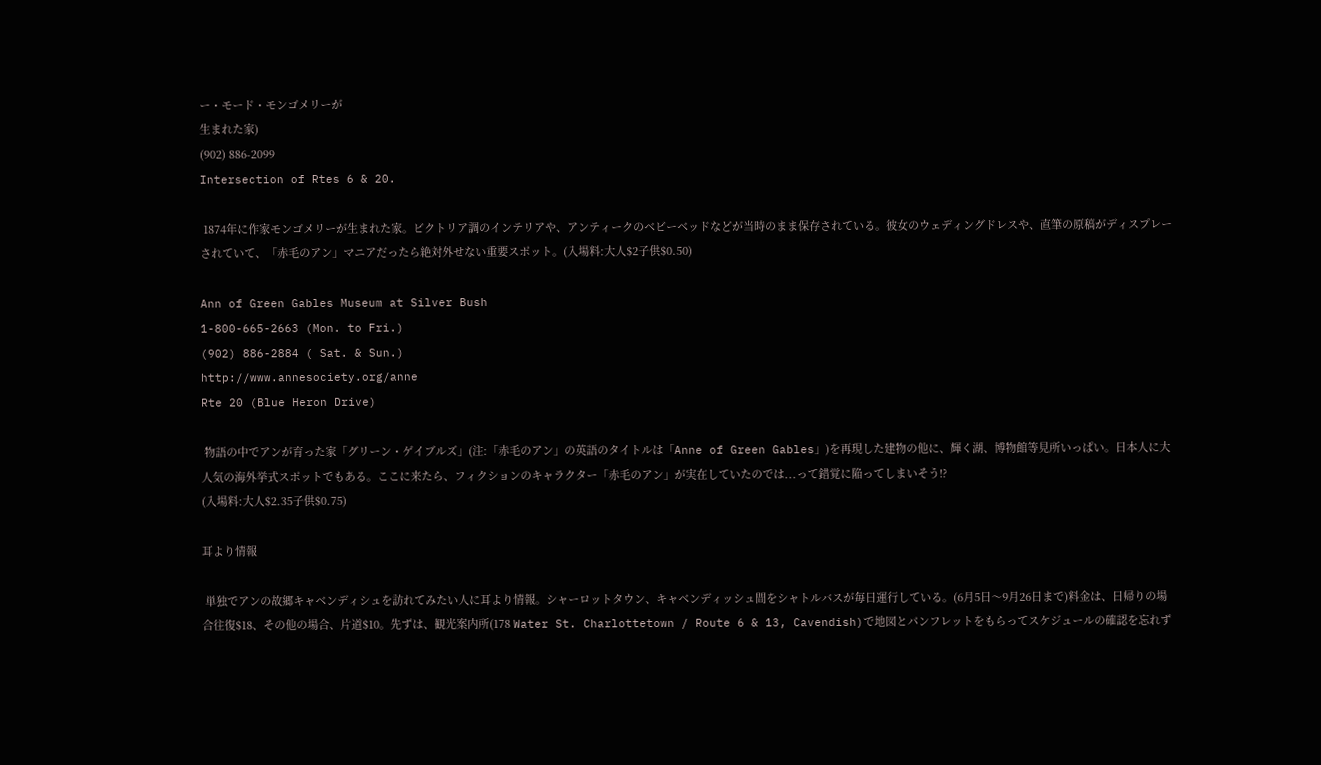ー・モード・モンゴメリーが
生まれた家)
(902) 886-2099
Intersection of Rtes 6 & 20.

 1874年に作家モンゴメリーが生まれた家。ビクトリア調のインテリアや、アンティークのベビーベッドなどが当時のまま保存されている。彼女のウェディングドレスや、直筆の原稿がディスプレーされていて、「赤毛のアン」マニアだったら絶対外せない重要スポット。(入場料:大人$2子供$0.50)

Ann of Green Gables Museum at Silver Bush
1-800-665-2663 (Mon. to Fri.)
(902) 886-2884 ( Sat. & Sun.)
http://www.annesociety.org/anne
Rte 20 (Blue Heron Drive)

 物語の中でアンが育った家「グリーン・ゲイブルズ」(注:「赤毛のアン」の英語のタイトルは「Anne of Green Gables」)を再現した建物の他に、輝く湖、博物館等見所いっぱい。日本人に大人気の海外挙式スポットでもある。ここに来たら、フィクションのキャラクター「赤毛のアン」が実在していたのでは...って錯覚に陥ってしまいそう!?
(入場料:大人$2.35子供$0.75)

耳より情報

 単独でアンの故郷キャベンディシュを訪れてみたい人に耳より情報。シャーロットタウン、キャベンディッシュ間をシャトルバスが毎日運行している。(6月5日〜9月26日まで)料金は、日帰りの場合往復$18、その他の場合、片道$10。先ずは、観光案内所(178 Water St. Charlottetown / Route 6 & 13, Cavendish)で地図とパンフレットをもらってスケジュールの確認を忘れず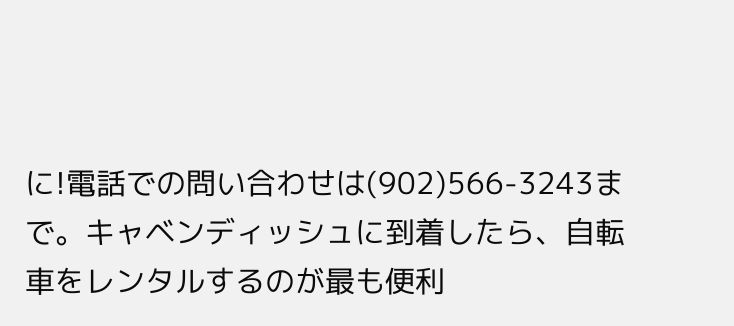に!電話での問い合わせは(902)566-3243まで。キャベンディッシュに到着したら、自転車をレンタルするのが最も便利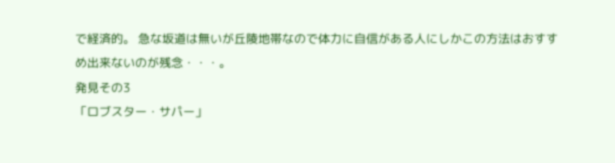で経済的。 急な坂道は無いが丘陵地帯なので体力に自信がある人にしかこの方法はおすすめ出来ないのが残念・・・。
発見その3
「ロブスター・サパー」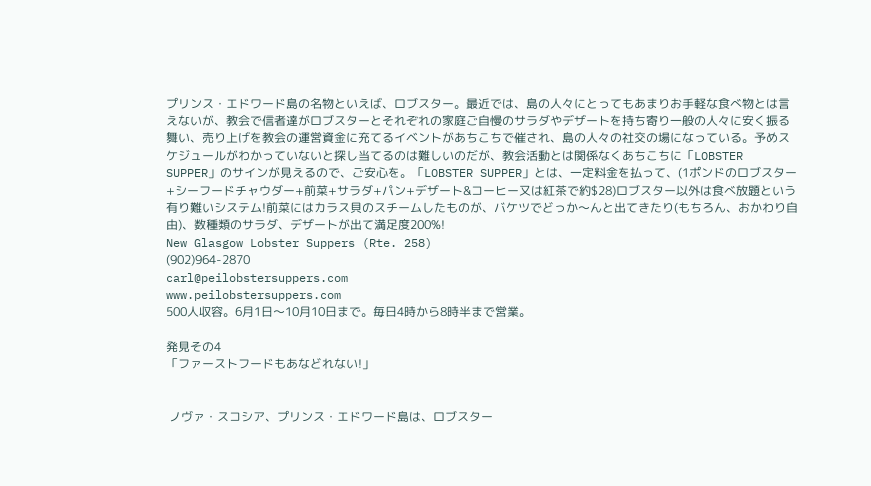プリンス・エドワード島の名物といえば、ロブスター。最近では、島の人々にとってもあまりお手軽な食べ物とは言えないが、教会で信者達がロブスターとそれぞれの家庭ご自慢のサラダやデザートを持ち寄り一般の人々に安く振る舞い、売り上げを教会の運営資金に充てるイベントがあちこちで催され、島の人々の社交の場になっている。予めスケジュールがわかっていないと探し当てるのは難しいのだが、教会活動とは関係なくあちこちに「LOBSTER SUPPER」のサインが見えるので、ご安心を。「LOBSTER SUPPER」とは、一定料金を払って、(1ポンドのロブスター+シーフードチャウダー+前菜+サラダ+パン+デザート&コーヒー又は紅茶で約$28)ロブスター以外は食べ放題という有り難いシステム!前菜にはカラス貝のスチームしたものが、バケツでどっか〜んと出てきたり(もちろん、おかわり自由)、数種類のサラダ、デザートが出て満足度200%!
New Glasgow Lobster Suppers (Rte. 258)
(902)964-2870
carl@peilobstersuppers.com
www.peilobstersuppers.com
500人収容。6月1日〜10月10日まで。毎日4時から8時半まで営業。

発見その4
「ファーストフードもあなどれない!」


 ノヴァ・スコシア、プリンス・エドワード島は、ロブスター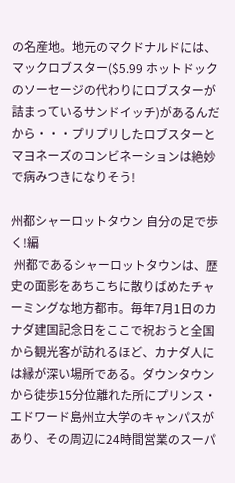の名産地。地元のマクドナルドには、マックロブスター($5.99 ホットドックのソーセージの代わりにロブスターが詰まっているサンドイッチ)があるんだから・・・プリプリしたロブスターとマヨネーズのコンビネーションは絶妙で病みつきになりそう!

州都シャーロットタウン 自分の足で歩く!編
 州都であるシャーロットタウンは、歴史の面影をあちこちに散りばめたチャーミングな地方都市。毎年7月1日のカナダ建国記念日をここで祝おうと全国から観光客が訪れるほど、カナダ人には縁が深い場所である。ダウンタウンから徒歩15分位離れた所にプリンス・エドワード島州立大学のキャンパスがあり、その周辺に24時間営業のスーパ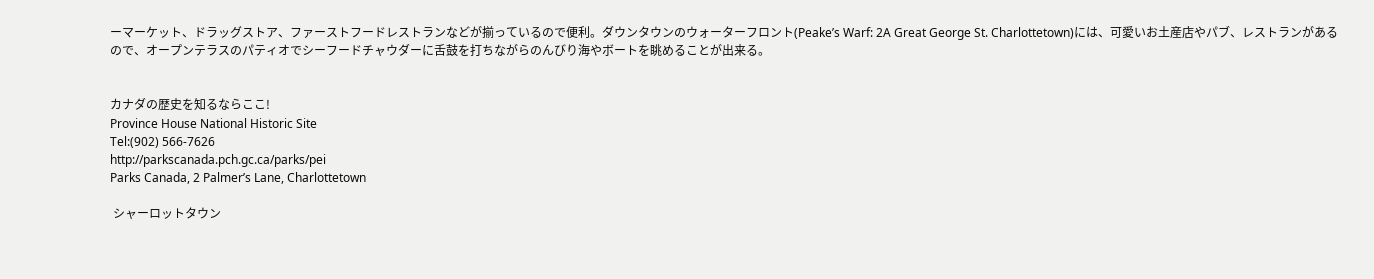ーマーケット、ドラッグストア、ファーストフードレストランなどが揃っているので便利。ダウンタウンのウォーターフロント(Peake’s Warf: 2A Great George St. Charlottetown)には、可愛いお土産店やパブ、レストランがあるので、オープンテラスのパティオでシーフードチャウダーに舌鼓を打ちながらのんびり海やボートを眺めることが出来る。


カナダの歴史を知るならここ!
Province House National Historic Site
Tel:(902) 566-7626
http://parkscanada.pch.gc.ca/parks/pei
Parks Canada, 2 Palmer’s Lane, Charlottetown

 シャーロットタウン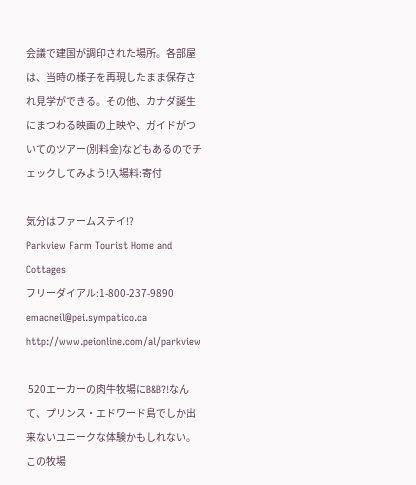会議で建国が調印された場所。各部屋は、当時の様子を再現したまま保存され見学ができる。その他、カナダ誕生にまつわる映画の上映や、ガイドがついてのツアー(別料金)などもあるのでチェックしてみよう!入場料:寄付

気分はファームステイ!?
Parkview Farm Tourist Home and Cottages
フリーダイアル:1-800-237-9890
emacneil@pei.sympatico.ca
http://www.peionline.com/al/parkview

 520エーカーの肉牛牧場にB&B?!なんて、プリンス・エドワード島でしか出来ないユニークな体験かもしれない。この牧場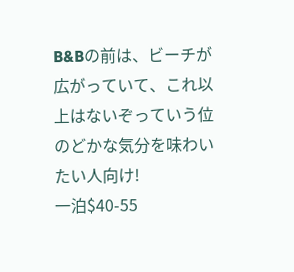B&Bの前は、ビーチが広がっていて、これ以上はないぞっていう位のどかな気分を味わいたい人向け!
一泊$40-55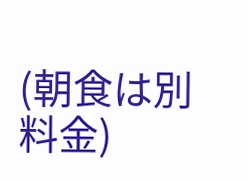(朝食は別料金)